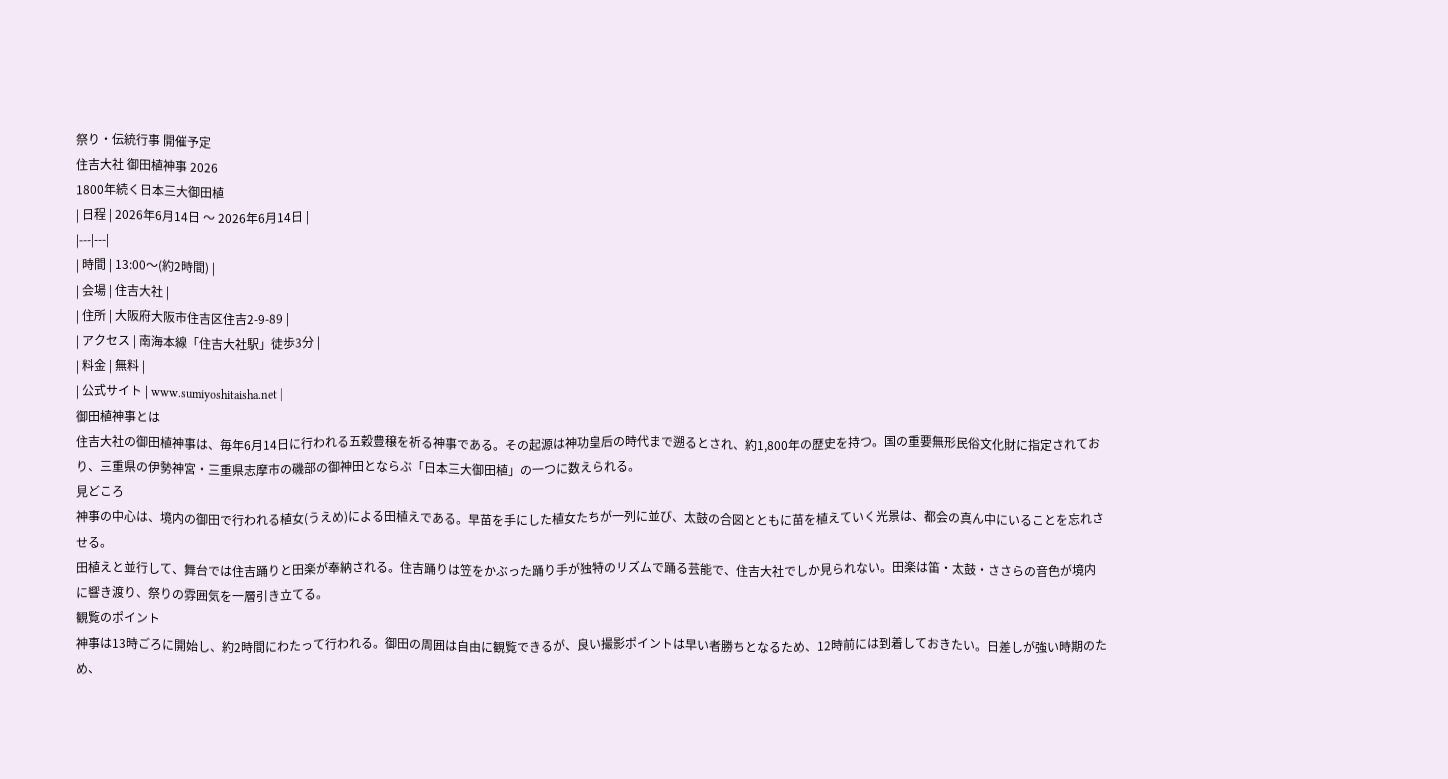祭り・伝統行事 開催予定
住吉大社 御田植神事 2026
1800年続く日本三大御田植
| 日程 | 2026年6月14日 〜 2026年6月14日 |
|---|---|
| 時間 | 13:00〜(約2時間) |
| 会場 | 住吉大社 |
| 住所 | 大阪府大阪市住吉区住吉2-9-89 |
| アクセス | 南海本線「住吉大社駅」徒歩3分 |
| 料金 | 無料 |
| 公式サイト | www.sumiyoshitaisha.net |
御田植神事とは
住吉大社の御田植神事は、毎年6月14日に行われる五穀豊穣を祈る神事である。その起源は神功皇后の時代まで遡るとされ、約1,800年の歴史を持つ。国の重要無形民俗文化財に指定されており、三重県の伊勢神宮・三重県志摩市の磯部の御神田とならぶ「日本三大御田植」の一つに数えられる。
見どころ
神事の中心は、境内の御田で行われる植女(うえめ)による田植えである。早苗を手にした植女たちが一列に並び、太鼓の合図とともに苗を植えていく光景は、都会の真ん中にいることを忘れさせる。
田植えと並行して、舞台では住吉踊りと田楽が奉納される。住吉踊りは笠をかぶった踊り手が独特のリズムで踊る芸能で、住吉大社でしか見られない。田楽は笛・太鼓・ささらの音色が境内に響き渡り、祭りの雰囲気を一層引き立てる。
観覧のポイント
神事は13時ごろに開始し、約2時間にわたって行われる。御田の周囲は自由に観覧できるが、良い撮影ポイントは早い者勝ちとなるため、12時前には到着しておきたい。日差しが強い時期のため、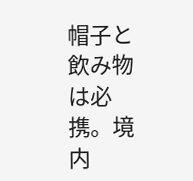帽子と飲み物は必携。境内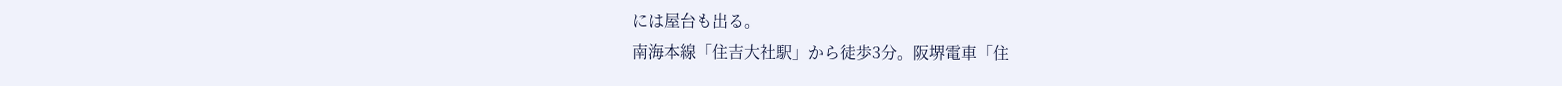には屋台も出る。
南海本線「住吉大社駅」から徒歩3分。阪堺電車「住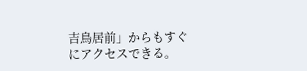吉鳥居前」からもすぐにアクセスできる。